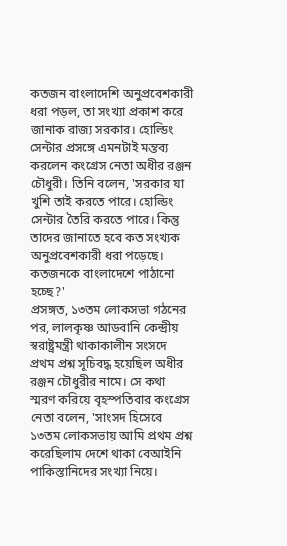কতজন বাংলাদেশি অনুপ্রবেশকারী ধরা পড়ল, তা সংখ্যা প্রকাশ করে জানাক রাজ্য সরকার। হোল্ডিং সেন্টার প্রসঙ্গে এমনটাই মন্তব্য করলেন কংগ্রেস নেতা অধীর রঞ্জন চৌধুরী। তিনি বলেন, 'সরকার যা খুশি তাই করতে পারে। হোল্ডিং সেন্টার তৈরি করতে পারে। কিন্তু তাদের জানাতে হবে কত সংখ্যক অনুপ্রবেশকারী ধরা পড়েছে। কতজনকে বাংলাদেশে পাঠানো হচ্ছে?'
প্রসঙ্গত, ১৩তম লোকসভা গঠনের পর, লালকৃষ্ণ আডবানি কেন্দ্রীয় স্বরাষ্ট্রমন্ত্রী থাকাকালীন সংসদে প্রথম প্রশ্ন সূচিবদ্ধ হয়েছিল অধীর রঞ্জন চৌধুরীর নামে। সে কথা স্মরণ করিয়ে বৃহস্পতিবার কংগ্রেস নেতা বলেন, 'সাংসদ হিসেবে ১৩তম লোকসভায় আমি প্রথম প্রশ্ন করেছিলাম দেশে থাকা বেআইনি পাকিস্তানিদের সংখ্যা নিয়ে।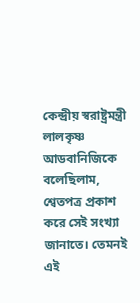কেন্দ্রীয় স্বরাষ্ট্রমন্ত্রী লালকৃষ্ণ আডবানিজিকে বলেছিলাম, শ্বেতপত্র প্রকাশ করে সেই সংখ্যা জানাতে। তেমনই এই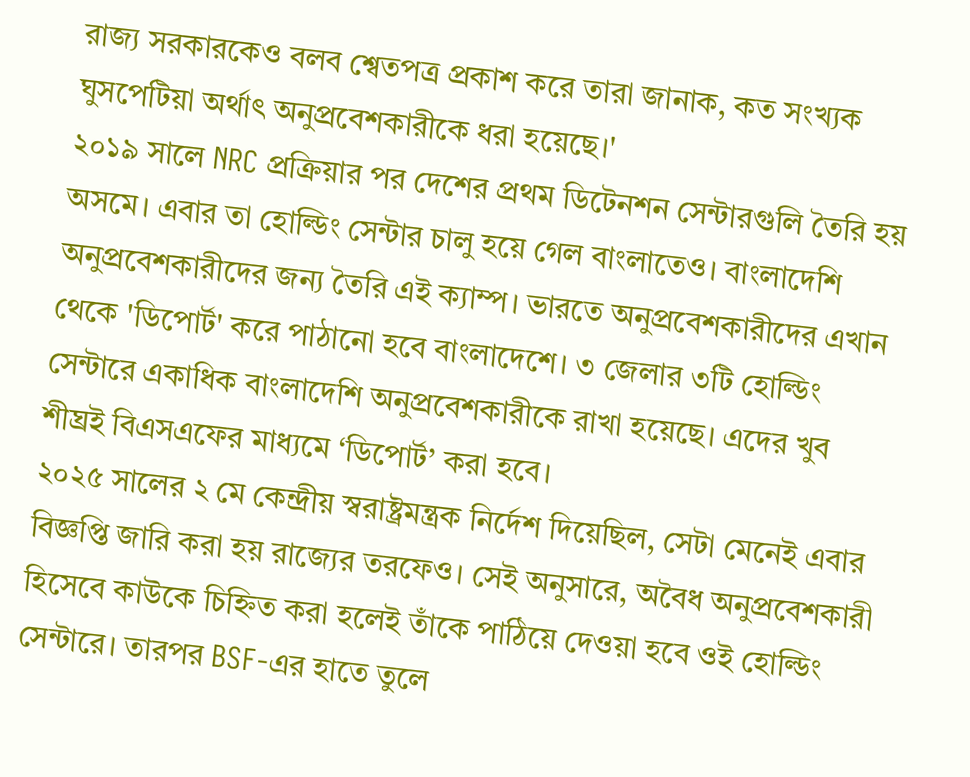রাজ্য সরকারকেও বলব শ্বেতপত্র প্রকাশ করে তারা জানাক, কত সংখ্যক ঘুসপেটিয়া অর্থাৎ অনুপ্রবেশকারীকে ধরা হয়েছে।'
২০১৯ সালে NRC প্রক্রিয়ার পর দেশের প্রথম ডিটেনশন সেন্টারগুলি তৈরি হয় অসমে। এবার তা হোল্ডিং সেন্টার চালু হয়ে গেল বাংলাতেও। বাংলাদেশি অনুপ্রবেশকারীদের জন্য তৈরি এই ক্যাম্প। ভারতে অনুপ্রবেশকারীদের এখান থেকে 'ডিপোর্ট' করে পাঠানো হবে বাংলাদেশে। ৩ জেলার ৩টি হোল্ডিং সেন্টারে একাধিক বাংলাদেশি অনুপ্রবেশকারীকে রাখা হয়েছে। এদের খুব শীঘ্রই বিএসএফের মাধ্যমে ‘ডিপোর্ট’ করা হবে।
২০২৫ সালের ২ মে কেন্দ্রীয় স্বরাষ্ট্রমন্ত্রক নির্দেশ দিয়েছিল, সেটা মেনেই এবার বিজ্ঞপ্তি জারি করা হয় রাজ্যের তরফেও। সেই অনুসারে, অবৈধ অনুপ্রবেশকারী হিসেবে কাউকে চিহ্নিত করা হলেই তাঁকে পাঠিয়ে দেওয়া হবে ওই হোল্ডিং সেন্টারে। তারপর BSF-এর হাতে তুলে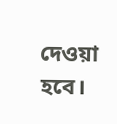দেওয়া হবে।